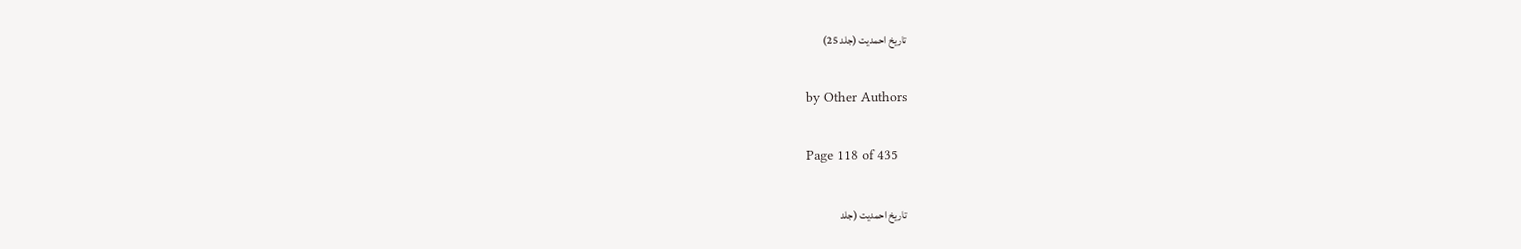تاریخ احمدیت (جلد 25)

by Other Authors

Page 118 of 435

تاریخ احمدیت (جلد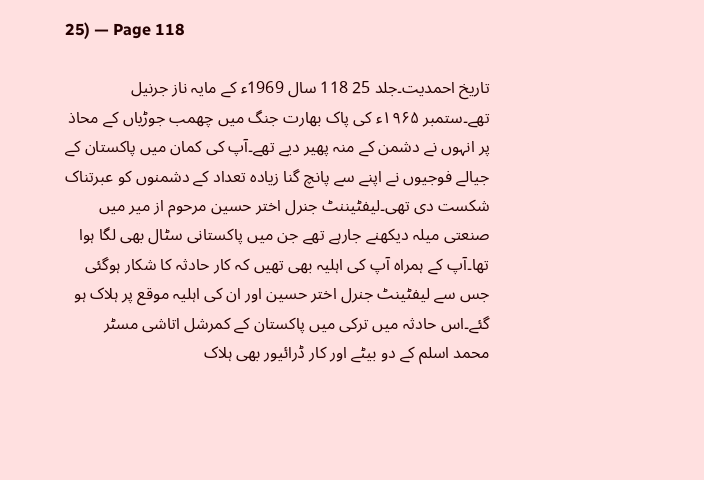25) — Page 118

تاریخ احمدیت۔جلد 25 118 سال 1969ء کے مایہ ناز جرنیل تھے۔ستمبر ۱۹۶۵ء کی پاک بھارت جنگ میں چھمب جوڑیاں کے محاذ پر انہوں نے دشمن کے منہ پھیر دیے تھے۔آپ کی کمان میں پاکستان کے جیالے فوجیوں نے اپنے سے پانچ گنا زیادہ تعداد کے دشمنوں کو عبرتناک شکست دی تھی۔لیفٹیننٹ جنرل اختر حسین مرحوم از میر میں صنعتی میلہ دیکھنے جارہے تھے جن میں پاکستانی سٹال بھی لگا ہوا تھا۔آپ کے ہمراہ آپ کی اہلیہ بھی تھیں کہ کار حادثہ کا شکار ہوگئی جس سے لیفٹینٹ جنرل اختر حسین اور ان کی اہلیہ موقع پر ہلاک ہو گئے۔اس حادثہ میں ترکی میں پاکستان کے کمرشل اتاشی مسٹر محمد اسلم کے دو بیٹے اور کار ڈرائیور بھی ہلاک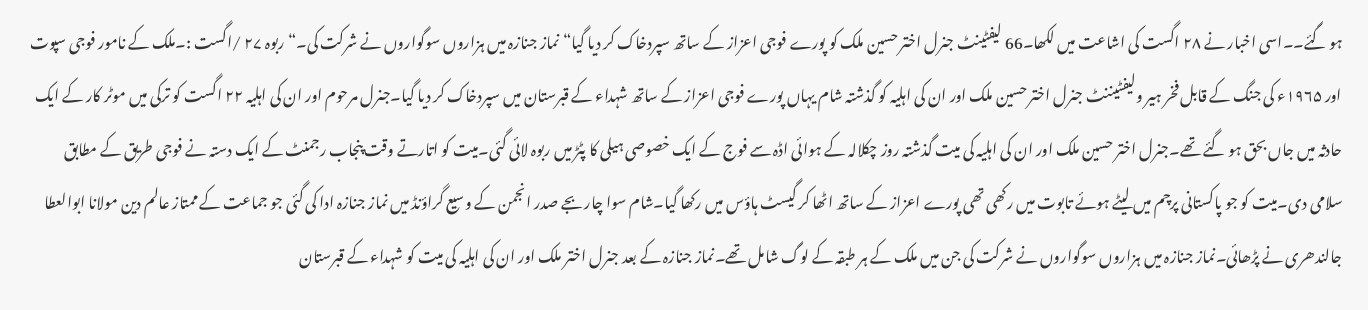ہو گئے۔۔اسی اخبار نے ۲۸ اگست کی اشاعت میں لکھا۔66 لیفٹینٹ جنرل اختر حسین ملک کو پورے فوجی اعزاز کے ساتھ سپردخاک کر دیا گیا“ نماز جنازہ میں ہزاروں سوگواروں نے شرکت کی۔“ ربوہ ۲۷ /اگست :۔ملک کے نامور فوجی سپوت اور ۱۹۶۵ء کی جنگ کے قابل فخر ہیر ولیفٹیننٹ جنرل اختر حسین ملک اور ان کی اہلیہ کو گذشتہ شام یہاں پورے فوجی اعزاز کے ساتھ شہداء کے قبرستان میں سپردخاک کر دیا گیا۔جنرل مرحوم اور ان کی اہلیہ ۲۲ اگست کو ترکی میں موٹر کار کے ایک حادثہ میں جاں بحق ہو گئے تھے۔جنرل اختر حسین ملک اور ان کی اہلیہ کی میت گذشتہ روز چکلالہ کے ہوائی اڈہ سے فوج کے ایک خصوصی ہیلی کا پٹڑ میں ربوہ لائی گئی۔میت کو اتارتے وقت پنجاب رجمنٹ کے ایک دستہ نے فوجی طریق کے مطابق سلامی دی۔میت کو جو پاکستانی پرچم میں لیٹے ہوئے تابوت میں رکھی تھی پورے اعزاز کے ساتھ اٹھا کر گیسٹ ہاؤس میں رکھا گیا۔شام سوا چار بجے صدر انجمن کے وسیع گراؤنڈ میں نماز جنازہ ادا کی گئی جو جماعت کے ممتاز عالم دین مولانا ابوالعطا جالندھری نے پڑھائی۔نماز جنازہ میں ہزاروں سوگواروں نے شرکت کی جن میں ملک کے ہر طبقہ کے لوگ شامل تھے۔نماز جنازہ کے بعد جنرل اختر ملک اور ان کی اہلیہ کی میت کو شہداء کے قبرستان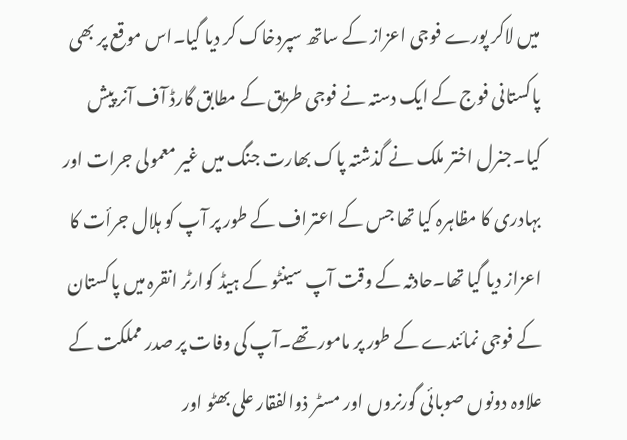میں لاکر پورے فوجی اعزاز کے ساتھ سپردخاک کر دیا گیا۔اس موقع پر بھی پاکستانی فوج کے ایک دستہ نے فوجی طریق کے مطابق گارڈ آف آنر پیش کیا۔جنرل اختر ملک نے گذشتہ پاک بھارت جنگ میں غیر معمولی جرات اور بہادری کا مظاہرہ کیا تھا جس کے اعتراف کے طور پر آپ کو ہلال جرأت کا اعزاز دیا گیا تھا۔حادثہ کے وقت آپ سینٹو کے ہیڈ کوارٹر انقرہ میں پاکستان کے فوجی نمائندے کے طور پر مامور تھے۔آپ کی وفات پر صدر مملکت کے علاوہ دونوں صوبائی گورنروں اور مسٹر ذوالفقار علی بھٹو اور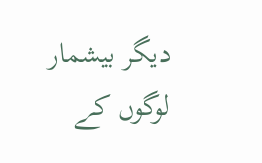دیگر بیشمار لوگوں کے